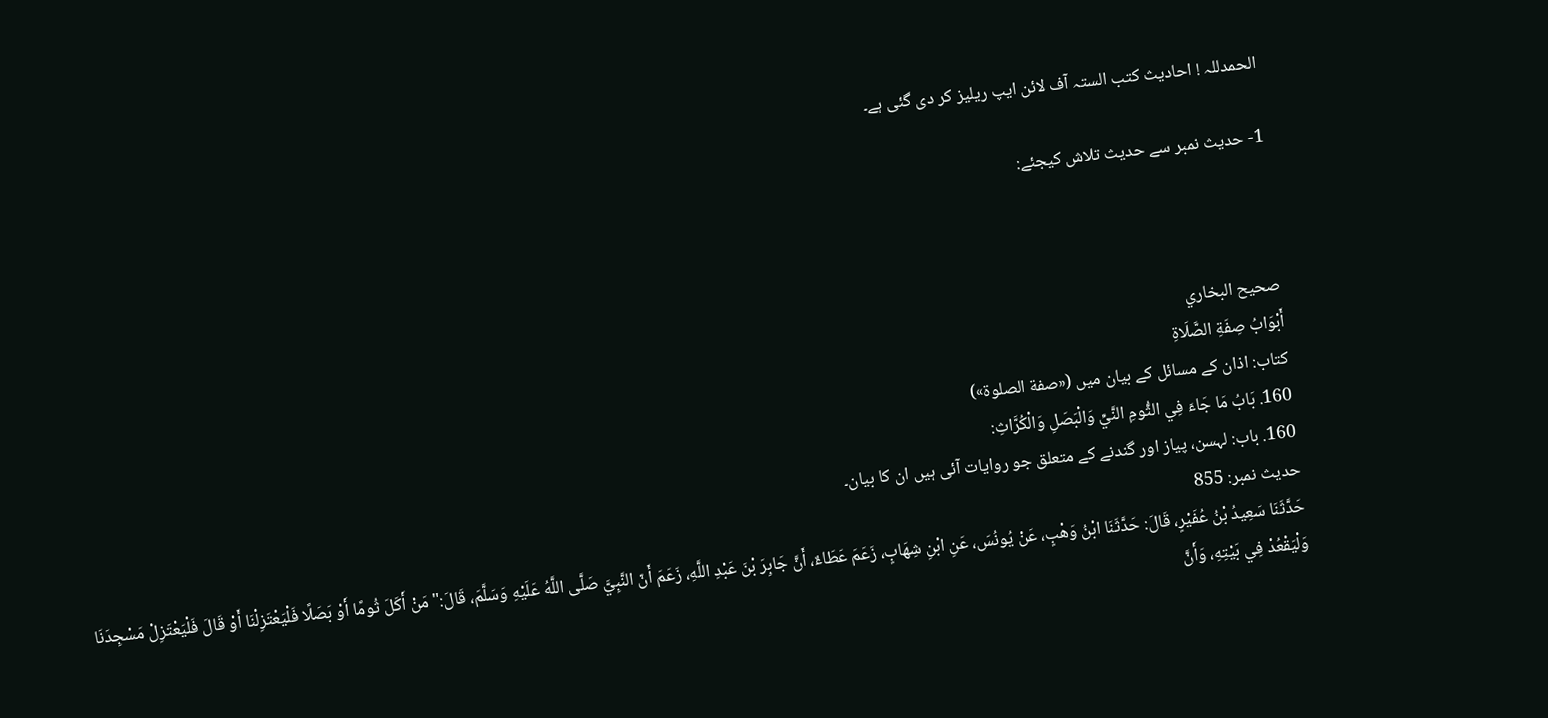الحمدللہ ! احادیث کتب الستہ آف لائن ایپ ریلیز کر دی گئی ہے۔

1- حدیث نمبر سے حدیث تلاش کیجئے:



صحيح البخاري
أَبْوَابُ صِفَةِ الصَّلَاةِ
کتاب: اذان کے مسائل کے بیان میں («صفة الصلوة»)
160. بَابُ مَا جَاءَ فِي الثُّومِ النَّيِّ وَالْبَصَلِ وَالْكُرَّاثِ:
160. باب: لہسن، پیاز اور گندنے کے متعلق جو روایات آئی ہیں ان کا بیان۔
حدیث نمبر: 855
حَدَّثَنَا سَعِيدُ بْنُ عُفَيْرٍ، قَالَ: حَدَّثَنَا ابْنُ وَهْبٍ، عَنْ يُونُسَ، عَنِ ابْنِ شِهَابٍ، زَعَمَ عَطَاءٌ، أَنَّ جَابِرَ بْنَ عَبْدِ اللَّهِ، زَعَمَ أَنّ النَّبِيَّ صَلَّى اللَّهُ عَلَيْهِ وَسَلَّمَ، قَالَ:" مَنْ أَكَلَ ثُومًا أَوْ بَصَلًا فَلْيَعْتَزِلْنَا أَوْ قَالَ فَلْيَعْتَزِلْ مَسْجِدَنَا وَلْيَقْعُدْ فِي بَيْتِهِ، وَأَنَّ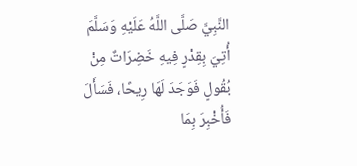النَّبِيَّ صَلَّى اللَّهُ عَلَيْهِ وَسَلَّمَ أُتِيَ بِقِدْرٍ فِيهِ خَضِرَاتٌ مِنْ بُقُولٍ فَوَجَدَ لَهَا رِيحًا، فَسَأَلَ فَأُخْبِرَ بِمَا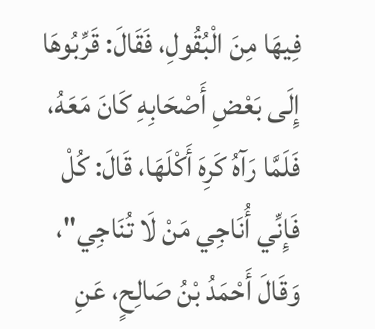فِيهَا مِنَ الْبُقُولِ، فَقَالَ: قَرِّبُوهَا إِلَى بَعْضِ أَصْحَابِهِ كَانَ مَعَهُ، فَلَمَّا رَآهُ كَرِهَ أَكْلَهَا، قَالَ: كُلْ فَإِنِّي أُنَاجِي مَنْ لَا تُنَاجِي"، وَقَالَ أَحْمَدُ بْنُ صَالِحٍ، عَنِ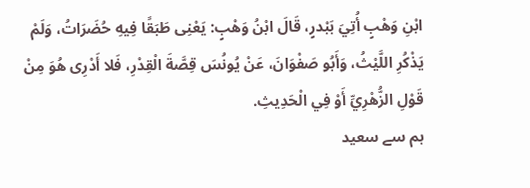ابْنِ وَهْبٍ أُتِيَ بَبْدرٍ، قَالَ ابْنُ وَهْبٍ: يَعْنِى طَبَقًا فِيهِ حُضَرَاتُ، وَلَمْ يَذْكُرِ اللَّيْثُ، وَأَبُو صَفْوَانَ، عَنْ يُونُسَ قِصَّةَ الْقِدْرِ، فَلا أَدْرِى هُوَ مِنْ قَوْلِ الزُّهْرِيِّ أَوْ فِي الْحَدِيثِ.
ہم سے سعید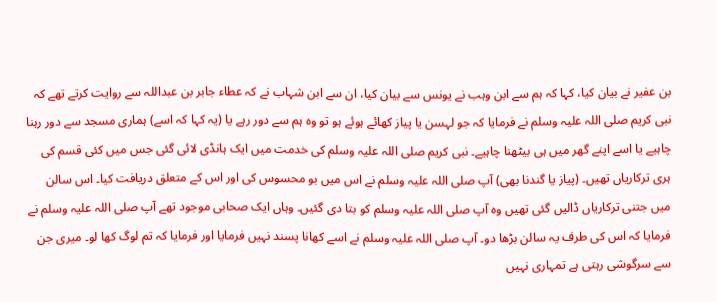بن عفیر نے بیان کیا، کہا کہ ہم سے ابن وہب نے یونس سے بیان کیا، ان سے ابن شہاب نے کہ عطاء جابر بن عبداللہ سے روایت کرتے تھے کہ نبی کریم صلی اللہ علیہ وسلم نے فرمایا کہ جو لہسن یا پیاز کھائے ہوئے ہو تو وہ ہم سے دور رہے یا (یہ کہا کہ اسے) ہماری مسجد سے دور رہنا چاہیے یا اسے اپنے گھر میں ہی بیٹھنا چاہیے۔ نبی کریم صلی اللہ علیہ وسلم کی خدمت میں ایک ہانڈی لائی گئی جس میں کئی قسم کی ہری ترکاریاں تھیں۔ (پیاز یا گندنا بھی) آپ صلی اللہ علیہ وسلم نے اس میں بو محسوس کی اور اس کے متعلق دریافت کیا۔ اس سالن میں جتنی ترکاریاں ڈالیں گئی تھیں وہ آپ صلی اللہ علیہ وسلم کو بتا دی گئیں۔ وہاں ایک صحابی موجود تھے آپ صلی اللہ علیہ وسلم نے فرمایا کہ اس کی طرف یہ سالن بڑھا دو۔ آپ صلی اللہ علیہ وسلم نے اسے کھانا پسند نہیں فرمایا اور فرمایا کہ تم لوگ کھا لو۔ میری جن سے سرگوشی رہتی ہے تمہاری نہیں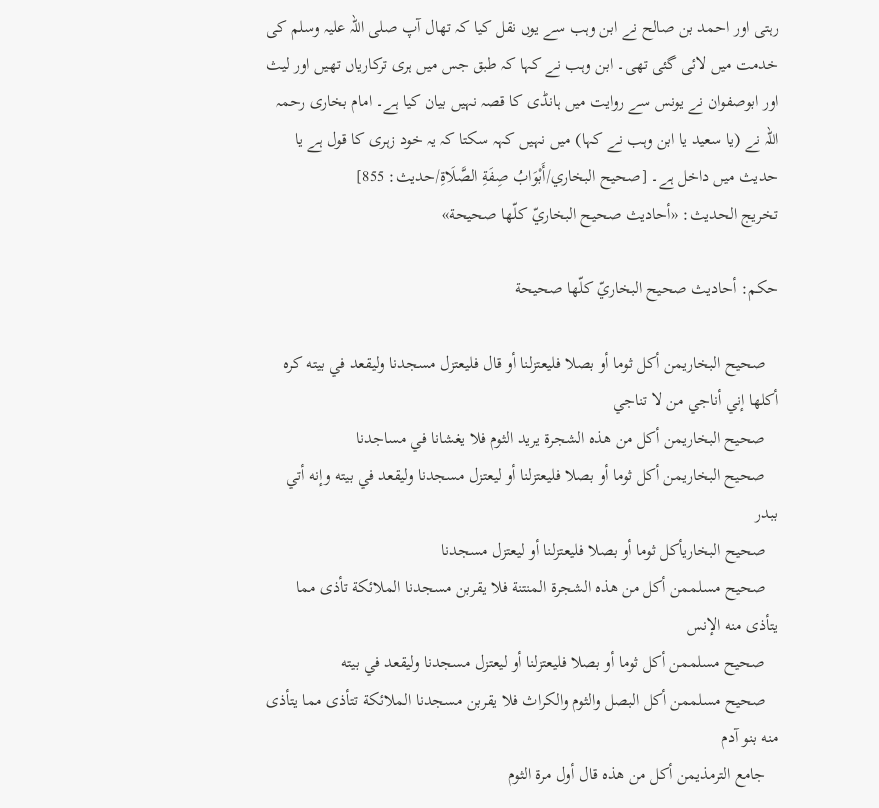رہتی اور احمد بن صالح نے ابن وہب سے یوں نقل کیا کہ تھال آپ صلی اللہ علیہ وسلم کی خدمت میں لائی گئی تھی۔ ابن وہب نے کہا کہ طبق جس میں ہری ترکاریاں تھیں اور لیث اور ابوصفوان نے یونس سے روایت میں ہانڈی کا قصہ نہیں بیان کیا ہے۔ امام بخاری رحمہ اللہ نے (یا سعید یا ابن وہب نے کہا) میں نہیں کہہ سکتا کہ یہ خود زہری کا قول ہے یا حدیث میں داخل ہے۔ [صحيح البخاري/أَبْوَابُ صِفَةِ الصَّلَاةِ/حدیث: 855]
تخریج الحدیث: «أحاديث صحيح البخاريّ كلّها صحيحة»

حكم: أحاديث صحيح البخاريّ كلّها صحيحة

   صحيح البخاريمن أكل ثوما أو بصلا فليعتزلنا أو قال فليعتزل مسجدنا وليقعد في بيته كره أكلها إني أناجي من لا تناجي
   صحيح البخاريمن أكل من هذه الشجرة يريد الثوم فلا يغشانا في مساجدنا
   صحيح البخاريمن أكل ثوما أو بصلا فليعتزلنا أو ليعتزل مسجدنا وليقعد في بيته وإنه أتي ببدر
   صحيح البخاريأكل ثوما أو بصلا فليعتزلنا أو ليعتزل مسجدنا
   صحيح مسلممن أكل من هذه الشجرة المنتنة فلا يقربن مسجدنا الملائكة تأذى مما يتأذى منه الإنس
   صحيح مسلممن أكل ثوما أو بصلا فليعتزلنا أو ليعتزل مسجدنا وليقعد في بيته
   صحيح مسلممن أكل البصل والثوم والكراث فلا يقربن مسجدنا الملائكة تتأذى مما يتأذى منه بنو آدم
   جامع الترمذيمن أكل من هذه قال أول مرة الثوم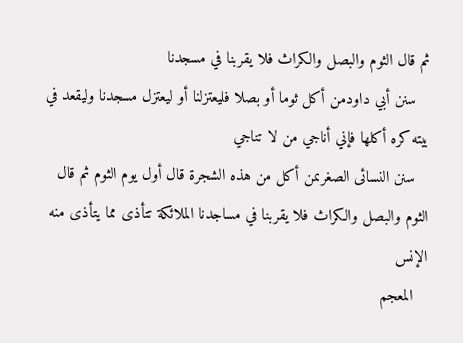ثم قال الثوم والبصل والكراث فلا يقربنا في مسجدنا
   سنن أبي داودمن أكل ثوما أو بصلا فليعتزلنا أو ليعتزل مسجدنا وليقعد في بيته كره أكلها فإني أناجي من لا تناجي
   سنن النسائى الصغرىمن أكل من هذه الشجرة قال أول يوم الثوم ثم قال الثوم والبصل والكراث فلا يقربنا في مساجدنا الملائكة تتأذى مما يتأذى منه الإنس
   المعجم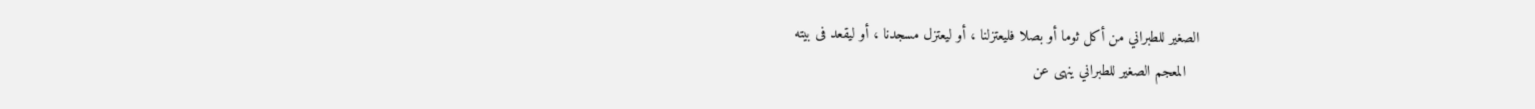الصغير للطبراني من أكل ثوما أو بصلا فليعتزلنا ، أو ليعتزل مسجدنا ، أو ليقعد فى بيته
   المعجم الصغير للطبراني ينهى عن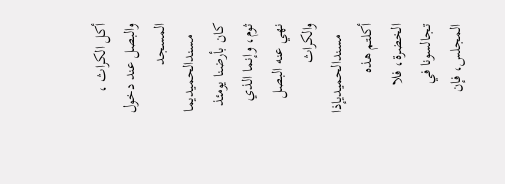أكل الكراث ، والبصل عند دخول المسجد
   مسندالحميديما كان بأرضنا يومئذ ثوم، وإنما الذي نهي عنه البصل والكراث
   مسندالحميديإذا أكلتم هذه الخضرة، فلا تجالسونا في المجلس، فإن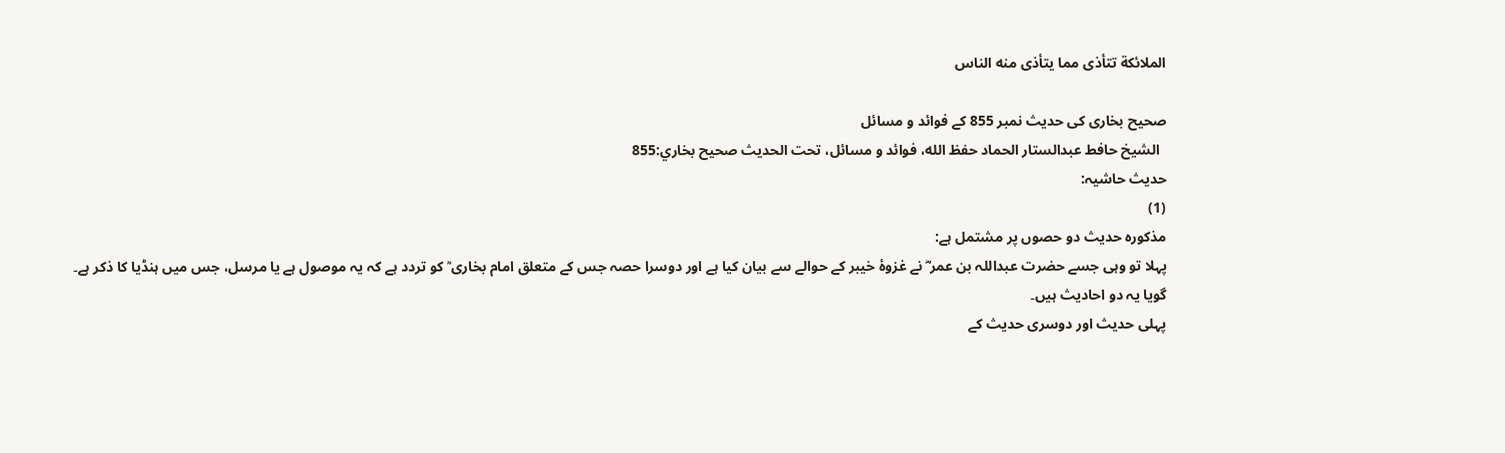الملائكة تتأذى مما يتأذى منه الناس

صحیح بخاری کی حدیث نمبر 855 کے فوائد و مسائل
  الشيخ حافط عبدالستار الحماد حفظ الله، فوائد و مسائل، تحت الحديث صحيح بخاري:855
حدیث حاشیہ:
(1)
مذکورہ حدیث دو حصوں پر مشتمل ہے:
پہلا تو وہی جسے حضرت عبداللہ بن عمر ؓ نے غزوۂ خیبر کے حوالے سے بیان کیا ہے اور دوسرا حصہ جس کے متعلق امام بخاری ؒ کو تردد ہے کہ یہ موصول ہے یا مرسل، جس میں ہنڈیا کا ذکر ہے۔
گویا یہ دو احادیث ہیں۔
پہلی حدیث اور دوسری حدیث کے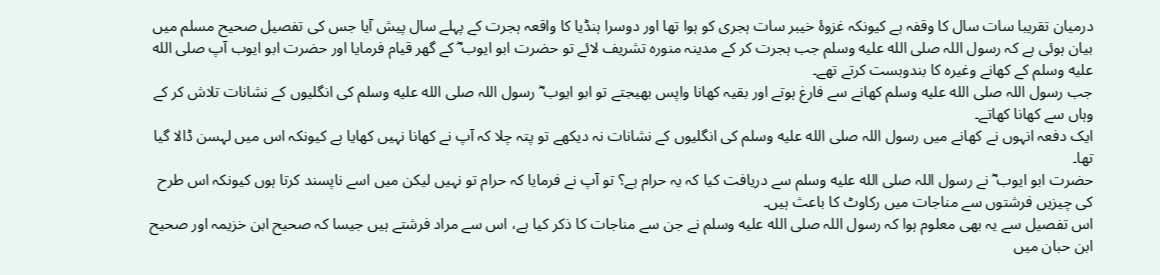درمیان تقریبا سات سال کا وقفہ ہے کیونکہ غزوۂ خیبر سات ہجری کو ہوا تھا اور دوسرا ہنڈیا کا واقعہ ہجرت کے پہلے سال پیش آیا جس کی تفصیل صحیح مسلم میں بیان ہوئی ہے کہ رسول اللہ صلى الله عليه وسلم جب ہجرت کر کے مدینہ منورہ تشریف لائے تو حضرت ابو ایوب ؓ کے گھر قیام فرمایا اور حضرت ابو ایوب آپ صلى الله عليه وسلم کے کھانے وغیرہ کا بندوبست کرتے تھے۔
جب رسول اللہ صلى الله عليه وسلم کھانے سے فارغ ہوتے اور بقیہ کھانا واپس بھیجتے تو ابو ایوب ؓ رسول اللہ صلى الله عليه وسلم کی انگلیوں کے نشانات تلاش کر کے وہاں سے کھانا کھاتے۔
ایک دفعہ انہوں نے کھانے میں رسول اللہ صلى الله عليه وسلم کی انگلیوں کے نشانات نہ دیکھے تو پتہ چلا کہ آپ نے کھانا نہیں کھایا ہے کیونکہ اس میں لہسن ڈالا گیا تھا۔
حضرت ابو ایوب ؓ نے رسول اللہ صلى الله عليه وسلم سے دریافت کیا کہ یہ حرام ہے؟ تو آپ نے فرمایا کہ حرام تو نہیں لیکن میں اسے ناپسند کرتا ہوں کیونکہ اس طرح کی چیزیں فرشتوں سے مناجات میں رکاوٹ کا باعث ہیں۔
اس تفصیل سے یہ بھی معلوم ہوا کہ رسول اللہ صلى الله عليه وسلم نے جن سے مناجات کا ذکر کیا ہے، اس سے مراد فرشتے ہیں جیسا کہ صحیح ابن خزیمہ اور صحیح ابن حبان میں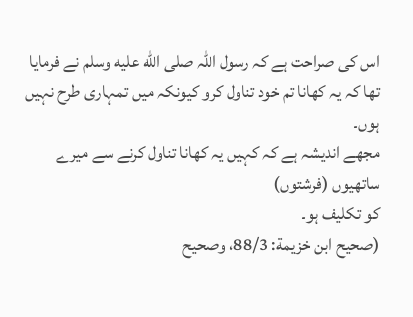اس کی صراحت ہے کہ رسول اللہ صلى الله عليه وسلم نے فرمایا تھا کہ یہ کھانا تم خود تناول کرو کیونکہ میں تمہاری طرح نہیں ہوں۔
مجھے اندیشہ ہے کہ کہیں یہ کھانا تناول کرنے سے میرے ساتھیوں (فرشتوں)
کو تکلیف ہو۔
(صحیح ابن خزیمة: 88/3، وصحیح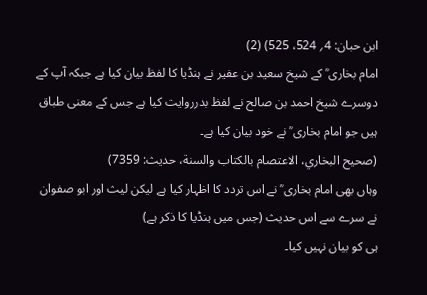ابن حبان: 4؍ 524، 525) (2)
امام بخاری ؒ کے شیخ سعید بن عفیر نے ہنڈیا کا لفظ بیان کیا ہے جبکہ آپ کے دوسرے شیخ احمد بن صالح نے لفظ بدرروایت کیا ہے جس کے معنی طباق ہیں جو امام بخاری ؒ نے خود بیان کیا ہے۔
(صحیح البخاري، الاعتصام بالکتاب والسنة، حدیث: 7359)
وہاں بھی امام بخاری ؒ نے اس تردد کا اظہار کیا ہے لیکن لیث اور ابو صفوان نے سرے سے اس حدیث (جس میں ہنڈیا کا ذکر ہے)
ہی کو بیان نہیں کیا۔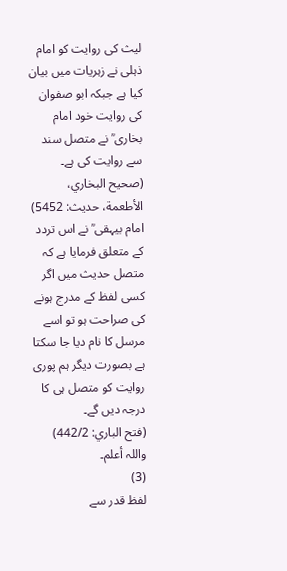لیث کی روایت کو امام ذہلی نے زہریات میں بیان کیا ہے جبکہ ابو صفوان کی روایت خود امام بخارى ؒ نے متصل سند سے روایت کی ہے۔
(صحیح البخاري، الأطعمة، حدیث: 5452)
امام بیہقی ؒ نے اس تردد کے متعلق فرمایا ہے کہ متصل حدیث میں اگر کسی لفظ کے مدرج ہونے کی صراحت ہو تو اسے مرسل کا نام دیا جا سکتا ہے بصورت دیگر ہم پوری روایت کو متصل ہی کا درجہ دیں گے۔
(فتح الباري: 442/2)
واللہ أعلم۔
(3)
لفظ قدر سے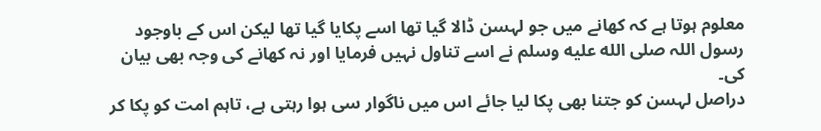معلوم ہوتا ہے کہ کھانے میں جو لہسن ڈالا گیا تھا اسے پکایا گیا تھا لیکن اس کے باوجود رسول اللہ صلى الله عليه وسلم نے اسے تناول نہیں فرمایا اور نہ کھانے کی وجہ بھی بیان کی۔
دراصل لہسن کو جتنا بھی پکا لیا جائے اس میں ناگوار سی ہوا رہتی ہے، تاہم امت کو پکا کر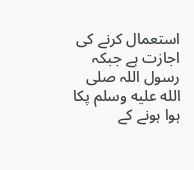استعمال کرنے کی اجازت ہے جبکہ رسول اللہ صلى الله عليه وسلم پکا ہوا ہونے کے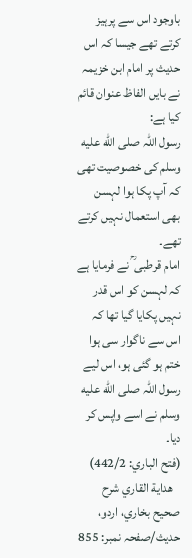باوجود اس سے پرہیز کرتے تھے جیسا کہ اس حدیث پر امام ابن خزیمہ نے بایں الفاظ عنوان قائم کیا ہے:
رسول اللہ صلى الله عليه وسلم کی خصوصیت تھی کہ آپ پکا ہوا لہسن بھی استعمال نہیں کرتے تھے۔
امام قرطبی ؒ نے فرمایا ہے کہ لہسن کو اس قدر نہیں پکایا گیا تھا کہ اس سے ناگوار سی ہوا ختم ہو گئی ہو، اس لیے رسول اللہ صلى الله عليه وسلم نے اسے واپس کر دیا۔
(فتح الباري: 442/2)
   هداية القاري شرح صحيح بخاري، اردو، حدیث/صفحہ نمبر: 855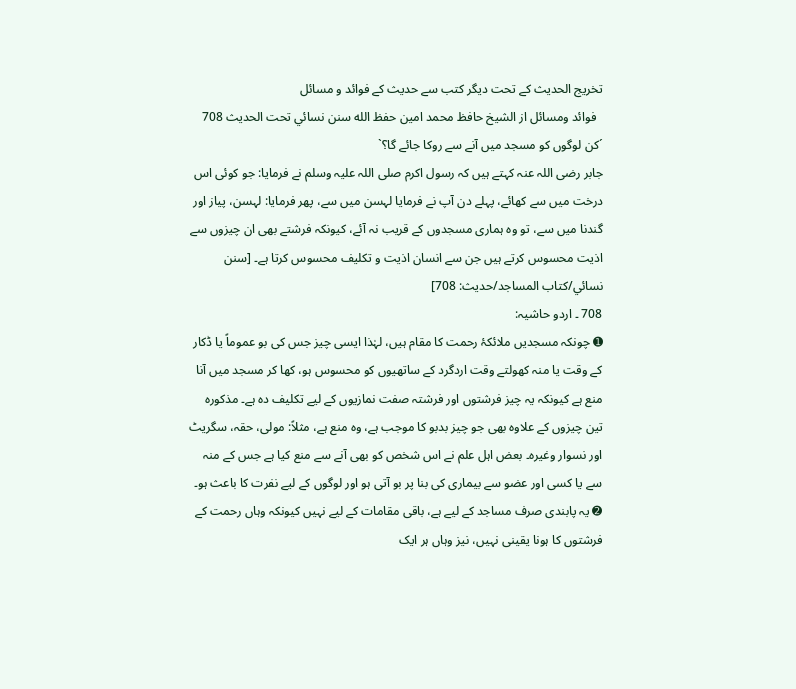تخریج الحدیث کے تحت دیگر کتب سے حدیث کے فوائد و مسائل
  فوائد ومسائل از الشيخ حافظ محمد امين حفظ الله سنن نسائي تحت الحديث 708
´کن لوگوں کو مسجد میں آنے سے روکا جائے گا؟`
جابر رضی اللہ عنہ کہتے ہیں کہ رسول اکرم صلی اللہ علیہ وسلم نے فرمایا: جو کوئی اس درخت میں سے کھائے، پہلے دن آپ نے فرمایا لہسن میں سے، پھر فرمایا: لہسن، پیاز اور گندنا میں سے، تو وہ ہماری مسجدوں کے قریب نہ آئے، کیونکہ فرشتے بھی ان چیزوں سے اذیت محسوس کرتے ہیں جن سے انسان اذیت و تکلیف محسوس کرتا ہے۔ [سنن نسائي/كتاب المساجد/حدیث: 708]
708 ۔ اردو حاشیہ:
➊ چونکہ مسجدیں ملائکۂ رحمت کا مقام ہیں، لہٰذا ایسی چیز جس کی بو عموماً یا ڈکار کے وقت یا منہ کھولتے وقت اردگرد کے ساتھیوں کو محسوس ہو، کھا کر مسجد میں آنا منع ہے کیونکہ یہ چیز فرشتوں اور فرشتہ صفت نمازیوں کے لیے تکلیف دہ ہے۔ مذکورہ تین چیزوں کے علاوہ بھی جو چیز بدبو کا موجب ہے، وہ منع ہے، مثلاً: مولی، حقہ، سگریٹ اور نسوار وغیرہ۔ بعض اہل علم نے اس شخص کو بھی آنے سے منع کیا ہے جس کے منہ سے یا کسی اور عضو سے بیماری کی بنا پر بو آتی ہو اور لوگوں کے لیے نفرت کا باعث ہو۔
➋ یہ پابندی صرف مساجد کے لیے ہے، باقی مقامات کے لیے نہیں کیونکہ وہاں رحمت کے فرشتوں کا ہونا یقینی نہیں، نیز وہاں ہر ایک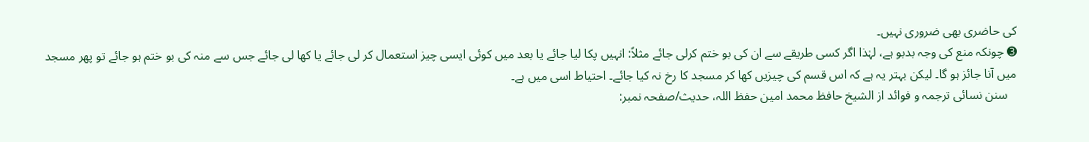کی حاضری بھی ضروری نہیں۔
➌ چونکہ منع کی وجہ بدبو ہے، لہٰذا اگر کسی طریقے سے ان کی بو ختم کرلی جائے مثلاً: انہیں پکا لیا جائے یا بعد میں کوئی ایسی چیز استعمال کر لی جائے یا کھا لی جائے جس سے منہ کی بو ختم ہو جائے تو پھر مسجد میں آنا جائز ہو گا۔ لیکن بہتر یہ ہے کہ اس قسم کی چیزیں کھا کر مسجد کا رخ نہ کیا جائے۔ احتیاط اسی میں ہے۔
   سنن نسائی ترجمہ و فوائد از الشیخ حافظ محمد امین حفظ اللہ، حدیث/صفحہ نمبر: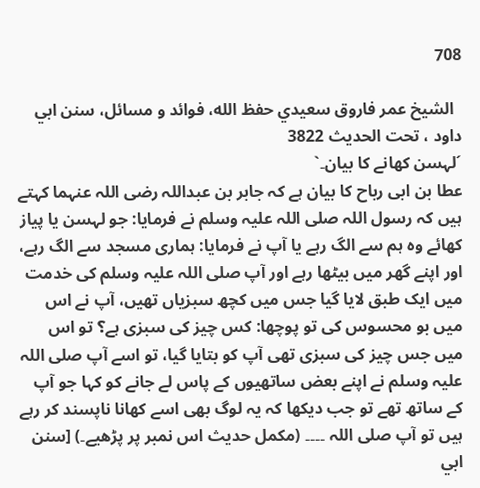708

  الشيخ عمر فاروق سعيدي حفظ الله، فوائد و مسائل، سنن ابي داود ، تحت الحديث 3822
´لہسن کھانے کا بیان۔`
عطا بن ابی رباح کا بیان ہے کہ جابر بن عبداللہ رضی اللہ عنہما کہتے ہیں کہ رسول اللہ صلی اللہ علیہ وسلم نے فرمایا: جو لہسن یا پیاز کھائے وہ ہم سے الگ رہے یا آپ نے فرمایا: ہماری مسجد سے الگ رہے، اور اپنے گھر میں بیٹھا رہے اور آپ صلی اللہ علیہ وسلم کی خدمت میں ایک طبق لایا گیا جس میں کچھ سبزیاں تھیں، آپ نے اس میں بو محسوس کی تو پوچھا: کس چیز کی سبزی ہے؟ تو اس میں جس چیز کی سبزی تھی آپ کو بتایا گیا، تو اسے آپ صلی اللہ علیہ وسلم نے اپنے بعض ساتھیوں کے پاس لے جانے کو کہا جو آپ کے ساتھ تھے تو جب دیکھا کہ یہ لوگ بھی اسے کھانا ناپسند کر رہے ہیں تو آپ صلی اللہ ۔۔۔۔ (مکمل حدیث اس نمبر پر پڑھیے۔) [سنن ابي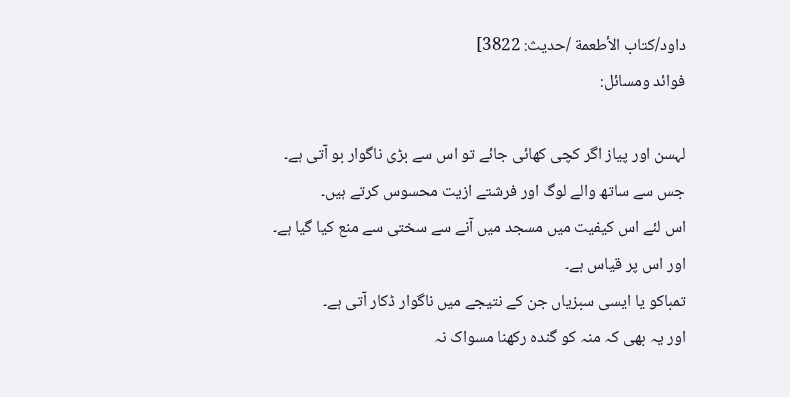داود/كتاب الأطعمة /حدیث: 3822]
فوائد ومسائل:

لہسن اور پیاز اگر کچی کھائی جائے تو اس سے بڑی ناگوار بو آتی ہے۔
جس سے ساتھ والے لوگ اور فرشتے ازیت محسوس کرتے ہیں۔
اس لئے اس کیفیت میں مسجد میں آنے سے سختی سے منع کیا گیا ہے۔
اور اس پر قیاس ہے۔
تمباکو یا ایسی سبزیاں جن کے نتیجے میں ناگوار ڈکار آتی ہے۔
اور یہ بھی کہ منہ کو گندہ رکھنا مسواک نہ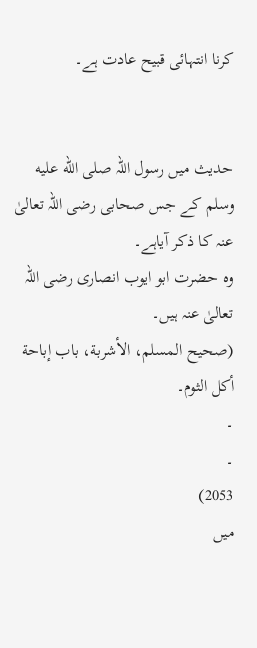کرنا انتہائی قبیح عادت ہے۔


حدیث میں رسول اللہ صلى الله عليه وسلم کے جس صحابی رضی اللہ تعالیٰ عنہ کا ذکر آیاہے۔
وہ حضرت ابو ایوب انصاری رضی اللہ تعالیٰ عنہ ہیں۔
(صحیح المسلم، الأشربة، باب إباحة أکل الثوم۔
۔
۔
2053)
میں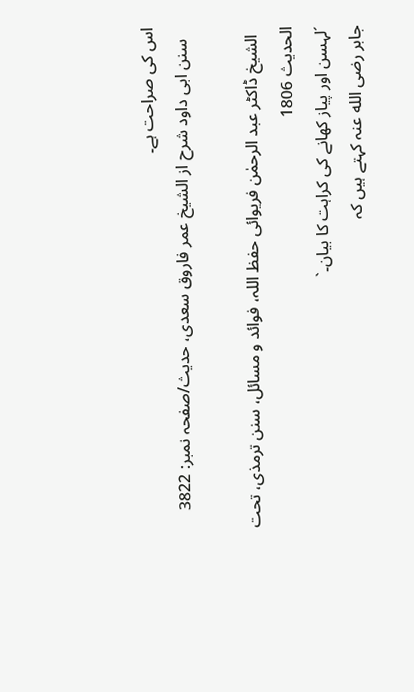اس کی صراحت ہے۔
   سنن ابی داود شرح از الشیخ عمر فاروق سعدی، حدیث/صفحہ نمبر: 3822

  الشیخ ڈاکٹر عبد الرحمٰن فریوائی حفظ اللہ، فوائد و مسائل، سنن ترمذی، تحت الحديث 1806
´لہسن اور پیاز کھانے کی کراہت کا بیان۔`
جابر رضی الله عنہ کہتے ہیں کہ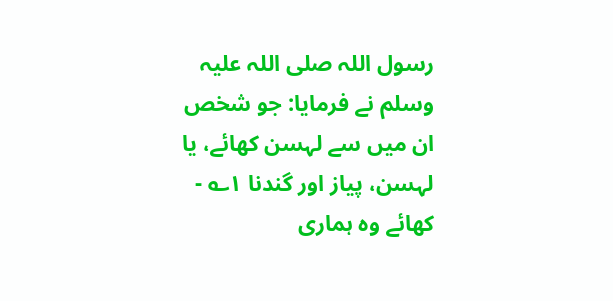رسول اللہ صلی اللہ علیہ وسلم نے فرمایا: جو شخص ان میں سے لہسن کھائے، یا لہسن، پیاز اور گندنا ۱؎ - کھائے وہ ہماری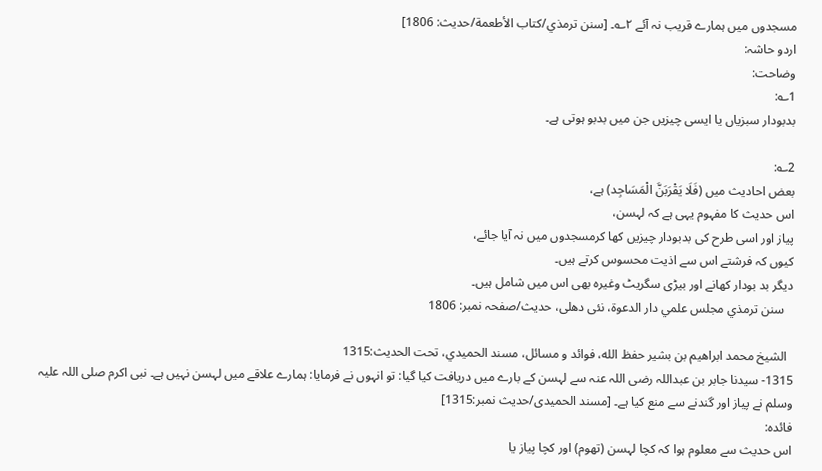مسجدوں میں ہمارے قریب نہ آئے ۲؎۔ [سنن ترمذي/كتاب الأطعمة/حدیث: 1806]
اردو حاشہ:
وضاحت:
1؎:
بدبودار سبزیاں یا ایسی چیزیں جن میں بدبو ہوتی ہے۔

2؎:
بعض احادیث میں (فَلَا یَقْرَبَنَّ الْمَسَاجِد) ہے،
اس حدیث کا مفہوم یہی ہے کہ لہسن،
پیاز اور اسی طرح کی بدبودار چیزیں کھا کرمسجدوں میں نہ آیا جائے،
کیوں کہ فرشتے اس سے اذیت محسوس کرتے ہیں۔
دیگر بد بودار کھانے اور بیڑی سگریٹ وغیرہ بھی اس میں شامل ہیں۔
   سنن ترمذي مجلس علمي دار الدعوة، نئى دهلى، حدیث/صفحہ نمبر: 1806

  الشيخ محمد ابراهيم بن بشير حفظ الله، فوائد و مسائل، مسند الحميدي، تحت الحديث:1315
1315- سیدنا جابر بن عبداللہ رضی اللہ عنہ سے لہسن کے بارے میں دریافت کیا گیا: تو انہوں نے فرمایا: ہمارے علاقے میں لہسن نہیں ہے۔ نبی اکرم صلی اللہ علیہ وسلم نے پیاز اور گندنے سے منع کیا ہے۔ [مسند الحمیدی/حدیث نمبر:1315]
فائدہ:
اس حدیث سے معلوم ہوا کہ کچا لہسن (تھوم) اور کچا پیاز یا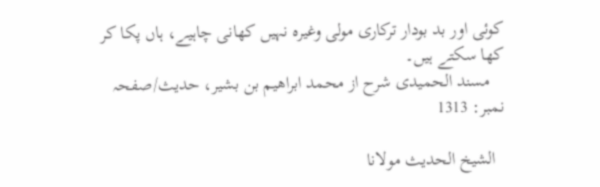کوئی اور بد بودار ترکاری مولی وغیرہ نہیں کھانی چاہیے، ہاں پکا کر کھا سکتے ہیں۔
   مسند الحمیدی شرح از محمد ابراهيم بن بشير، حدیث/صفحہ نمبر: 1313

  الشيخ الحديث مولانا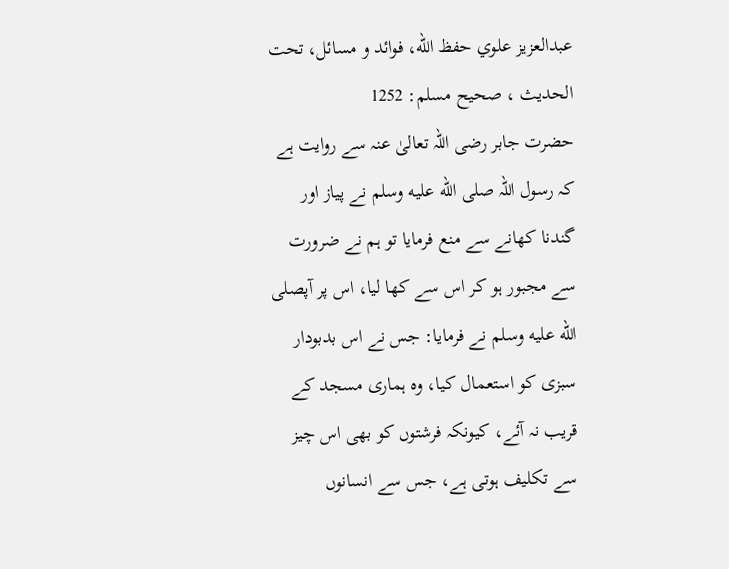عبدالعزيز علوي حفظ الله، فوائد و مسائل، تحت الحديث ، صحيح مسلم: 1252
حضرت جابر رضی اللہ تعالیٰ عنہ سے روایت ہے کہ رسول اللہ صلى الله عليه وسلم نے پیاز اور گندنا کھانے سے منع فرمایا تو ہم نے ضرورت سے مجبور ہو کر اس سے کھا لیا، اس پر آپصلى الله عليه وسلم نے فرمایا: جس نے اس بدبودار سبزی کو استعمال کیا، وہ ہماری مسجد کے قریب نہ آئے، کیونکہ فرشتوں کو بھی اس چیز سے تکلیف ہوتی ہے، جس سے انسانوں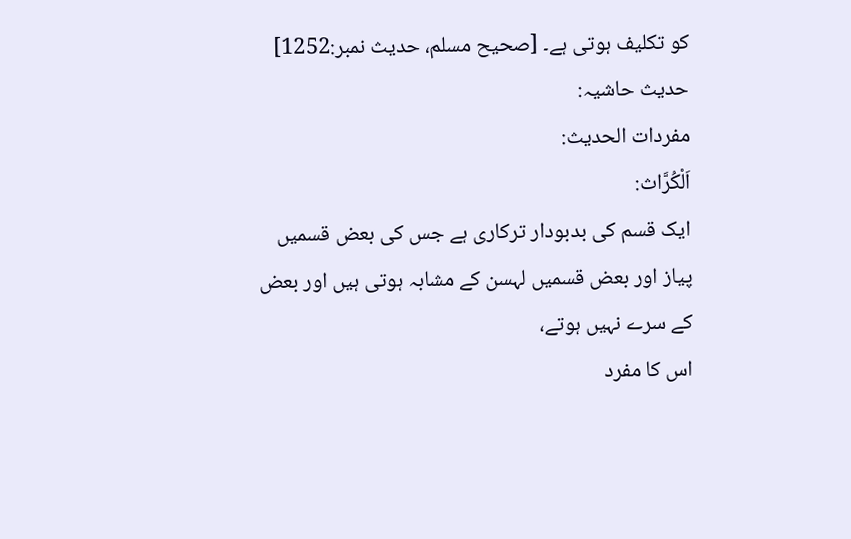کو تکلیف ہوتی ہے۔ [صحيح مسلم، حديث نمبر:1252]
حدیث حاشیہ:
مفردات الحدیث:
اَلْكُرَّاث:
ایک قسم کی بدبودار ترکاری ہے جس کی بعض قسمیں پیاز اور بعض قسمیں لہسن کے مشابہ ہوتی ہیں اور بعض کے سرے نہیں ہوتے،
اس کا مفرد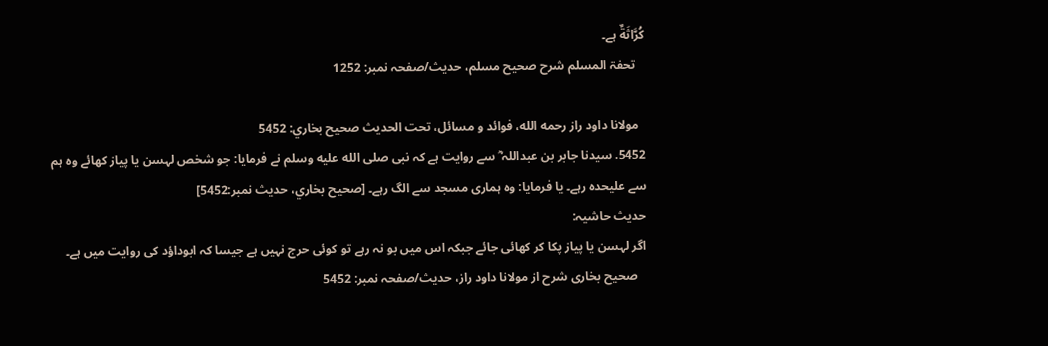كُرَّاثَةٌ ہے۔
   تحفۃ المسلم شرح صحیح مسلم، حدیث/صفحہ نمبر: 1252

  مولانا داود راز رحمه الله، فوائد و مسائل، تحت الحديث صحيح بخاري: 5452
5452. سیدنا جابر بن عبداللہ ؓ سے روایت ہے کہ نبی صلى الله عليه وسلم نے فرمایا: جو شخص لہسن یا پیاز کھائے وہ ہم سے علیحدہ رہے۔ یا فرمایا: وہ ہماری مسجد سے الگ رہے۔ [صحيح بخاري، حديث نمبر:5452]
حدیث حاشیہ:
اگر لہسن یا پیاز پکا کر کھائی جائے جبکہ اس میں بو نہ رہے تو کوئی حرج نہیں ہے جیسا کہ ابوداؤد کی روایت میں ہے۔
   صحیح بخاری شرح از مولانا داود راز، حدیث/صفحہ نمبر: 5452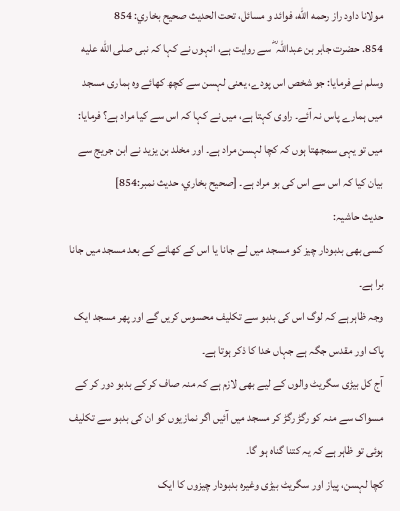مولانا داود راز رحمه الله، فوائد و مسائل، تحت الحديث صحيح بخاري: 854
854. حضرت جابر بن عبداللہ ؓ سے روایت ہے، انہوں نے کہا کہ نبی صلى الله عليه وسلم نے فرمایا: جو شخص اس پودے، یعنی لہسن سے کچھ کھائے وہ ہماری مسجد میں ہمارے پاس نہ آئے۔ راوی کہتا ہے، میں نے کہا کہ اس سے کیا مراد ہے؟ فرمایا: میں تو یہی سمجھتا ہوں کہ کچا لہسن مراد ہے۔ اور مخلد بن یزید نے ابن جریج سے بیان کیا کہ اس سے اس کی بو مراد ہے۔ [صحيح بخاري، حديث نمبر:854]
حدیث حاشیہ:
کسی بھی بدبودار چیز کو مسجد میں لے جانا یا اس کے کھانے کے بعد مسجد میں جانا برا ہے۔
وجہ ظاہر ہے کہ لوگ اس کی بدبو سے تکلیف محسوس کریں گے اور پھر مسجد ایک پاک اور مقدس جگہ ہے جہاں خدا کا ذکر ہوتا ہے۔
آج کل بیڑی سگریٹ والوں کے لیے بھی لازم ہے کہ منہ صاف کر کے بدبو دور کر کے مسواک سے منہ کو رگڑ رگڑ کر مسجد میں آئیں اگر نمازیوں کو ان کی بدبو سے تکلیف ہوئی تو ظاہر ہے کہ یہ کتنا گناہ ہو گا۔
کچا لہسن، پیاز اور سگریٹ بیڑی وغیرہ بدبودار چیزوں کا ایک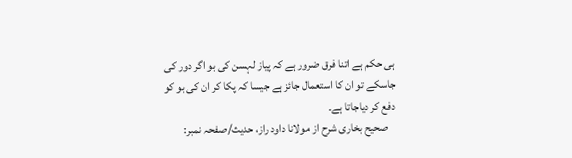ہی حکم ہے اتنا فرق ضرور ہے کہ پیاز لہسن کی بو اگر دور کی جاسکے تو ان کا استعمال جائز ہے جیسا کہ پکا کر ان کی بو کو دفع کر دیاجاتا ہے۔
   صحیح بخاری شرح از مولانا داود راز، حدیث/صفحہ نمبر: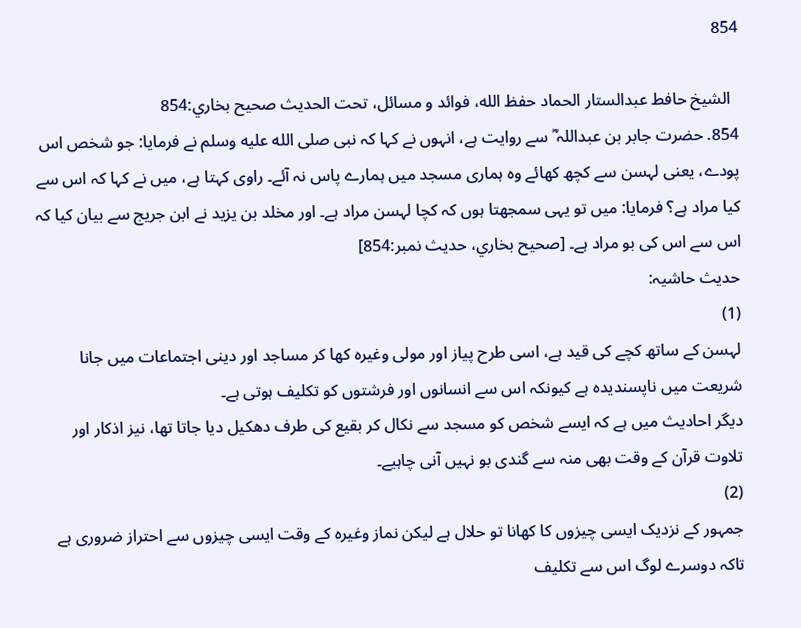854

  الشيخ حافط عبدالستار الحماد حفظ الله، فوائد و مسائل، تحت الحديث صحيح بخاري:854
854. حضرت جابر بن عبداللہ ؓ سے روایت ہے، انہوں نے کہا کہ نبی صلى الله عليه وسلم نے فرمایا: جو شخص اس پودے، یعنی لہسن سے کچھ کھائے وہ ہماری مسجد میں ہمارے پاس نہ آئے۔ راوی کہتا ہے، میں نے کہا کہ اس سے کیا مراد ہے؟ فرمایا: میں تو یہی سمجھتا ہوں کہ کچا لہسن مراد ہے۔ اور مخلد بن یزید نے ابن جریج سے بیان کیا کہ اس سے اس کی بو مراد ہے۔ [صحيح بخاري، حديث نمبر:854]
حدیث حاشیہ:
(1)
لہسن کے ساتھ کچے کی قید ہے، اسی طرح پیاز اور مولی وغیرہ کھا کر مساجد اور دینی اجتماعات میں جانا شریعت میں ناپسندیدہ ہے کیونکہ اس سے انسانوں اور فرشتوں کو تکلیف ہوتی ہے۔
دیگر احادیث میں ہے کہ ایسے شخص کو مسجد سے نکال کر بقیع کی طرف دھکیل دیا جاتا تھا، نیز اذکار اور تلاوت قرآن کے وقت بھی منہ سے گندی بو نہیں آنی چاہیے۔
(2)
جمہور کے نزدیک ایسی چیزوں کا کھانا تو حلال ہے لیکن نماز وغیرہ کے وقت ایسی چیزوں سے احتراز ضروری ہے تاکہ دوسرے لوگ اس سے تکلیف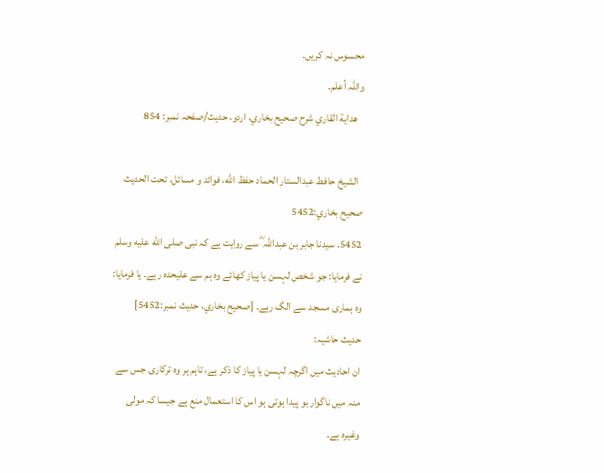محسوس نہ کریں۔
واللہ أعلم۔
   هداية القاري شرح صحيح بخاري، اردو، حدیث/صفحہ نمبر: 854

  الشيخ حافط عبدالستار الحماد حفظ الله، فوائد و مسائل، تحت الحديث صحيح بخاري:5452
5452. سیدنا جابر بن عبداللہ ؓ سے روایت ہے کہ نبی صلى الله عليه وسلم نے فرمایا: جو شخص لہسن یا پیاز کھائے وہ ہم سے علیحدہ رہے۔ یا فرمایا: وہ ہماری مسجد سے الگ رہے۔ [صحيح بخاري، حديث نمبر:5452]
حدیث حاشیہ:
ان احادیث میں اگرچہ لہسن یا پیاز کا ذکر ہے، تاہم ہر وہ ترکاری جس سے منہ میں ناگوار بو پیدا ہوتی ہو اس کا استعمال منع ہے جیسا کہ مولی وغیرہ ہے۔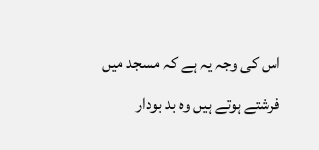اس کی وجہ یہ ہے کہ مسجد میں فرشتے ہوتے ہیں وہ بد بودار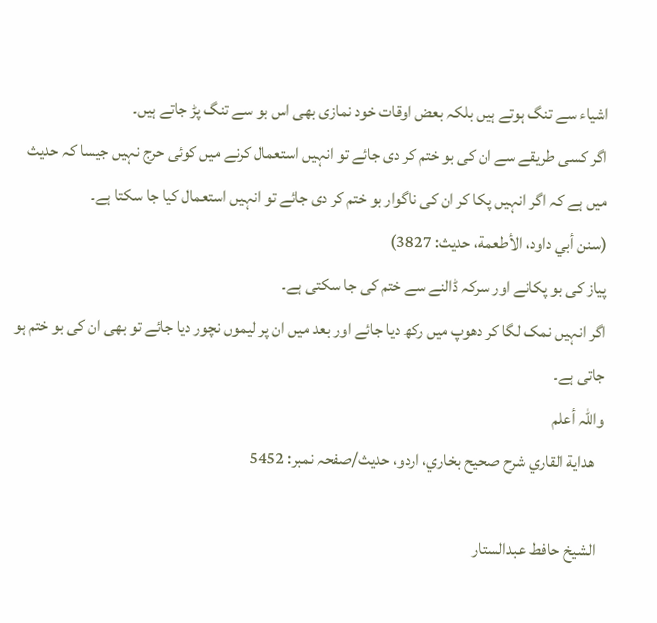اشیاء سے تنگ ہوتے ہیں بلکہ بعض اوقات خود نمازی بھی اس بو سے تنگ پڑ جاتے ہیں۔
اگر کسی طریقے سے ان کی بو ختم کر دی جائے تو انہیں استعمال کرنے میں کوئی حرج نہیں جیسا کہ حدیث میں ہے کہ اگر انہیں پکا کر ان کی ناگوار بو ختم کر دی جائے تو انہیں استعمال کیا جا سکتا ہے۔
(سنن أبي داود، الأطعمة، حدیث: 3827)
پیاز کی بو پکانے اور سرکہ ڈالنے سے ختم کی جا سکتی ہے۔
اگر انہیں نمک لگا کر دھوپ میں رکھ دیا جائے اور بعد میں ان پر لیموں نچور دیا جائے تو بھی ان کی بو ختم ہو جاتی ہے۔
واللہ أعلم
   هداية القاري شرح صحيح بخاري، اردو، حدیث/صفحہ نمبر: 5452

  الشيخ حافط عبدالستار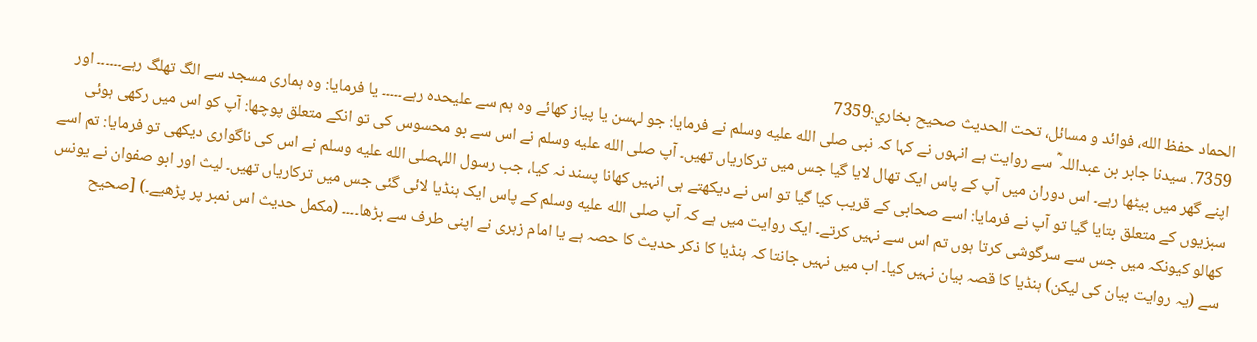الحماد حفظ الله، فوائد و مسائل، تحت الحديث صحيح بخاري:7359
7359. سیدنا جابر بن عبداللہ ؓ سے روایت ہے انہوں نے کہا کہ نبی صلى الله عليه وسلم نے فرمایا: جو لہسن یا پیاز کھائے وہ ہم سے علیحدہ رہے۔۔۔۔۔ یا فرمایا: وہ ہماری مسجد سے الگ تھلگ رہے۔۔۔۔۔۔ اور اپنے گھر میں بیٹھا رہے۔ اس دوران میں آپ کے پاس ایک تھال لایا گیا جس میں ترکاریاں تھیں۔ آپ صلى الله عليه وسلم نے اس سے بو محسوس کی تو انکے متعلق پوچھا: آپ کو اس میں رکھی ہوئی سبزیوں کے متعلق بتایا گیا تو آپ نے فرمایا: اسے صحابی کے قریب کیا گیا تو اس نے دیکھتے ہی انہیں کھانا پسند نہ کیا، جب رسول اللہصلى الله عليه وسلم نے اس کی ناگواری دیکھی تو فرمایا: تم اسے کھالو کیونکہ میں جس سے سرگوشی کرتا ہوں تم اس سے نہیں کرتے۔ ایک روایت میں ہے کہ آپ صلى الله عليه وسلم کے پاس ایک ہنڈیا لائی گئی جس میں ترکاریاں تھیں۔ لیث اور ابو صفوان نے یونس سے (یہ روایت بیان کی لیکن) ہنڈیا کا قصہ بیان نہیں کیا۔ اب میں نہیں جانتا کہ ہنڈیا کا ذکر حدیث کا حصہ ہے یا امام زہری نے اپنی طرف سے بڑھا۔۔۔۔ (مکمل حدیث اس نمبر پر پڑھیے۔) [صحيح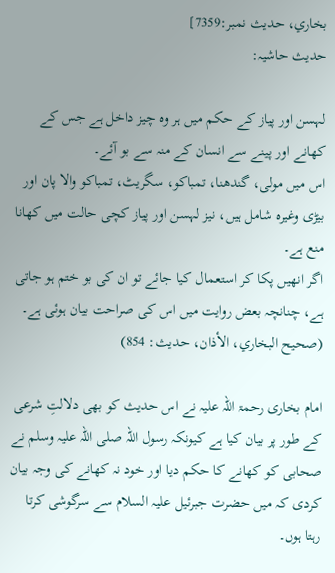بخاري، حديث نمبر:7359]
حدیث حاشیہ:

لہسن اور پیاز کے حکم میں ہر وہ چیز داخل ہے جس کے کھانے اور پینے سے انسان کے منہ سے بو آئے۔
اس میں مولی، گندھنا، تمباکو، سگریٹ، تمباکو والا پان اور بیڑی وغیرہ شامل ہیں، نیز لہسن اور پیاز کچی حالت میں کھانا منع ہے۔
اگر انھیں پکا کر استعمال کیا جائے تو ان کی بو ختم ہو جاتی ہے، چنانچہ بعض روایت میں اس کی صراحت بیان ہوئی ہے۔
(صحیح البخاري، الأذان، حدیث: 854)

امام بخاری رحمۃ اللہ علیہ نے اس حدیث کو بھی دلالتِ شرعی کے طور پر بیان کیا ہے کیونکہ رسول اللہ صلی اللہ علیہ وسلم نے صحابی کو کھانے کا حکم دیا اور خود نہ کھانے کی وجہ بیان کردی کہ میں حضرت جبرئیل علیہ السلام سے سرگوشی کرتا رہتا ہوں۔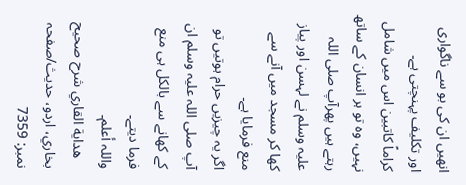انھیں ان کی بو سے ناگواری اور تکلیف پہنچتی ہے۔
کراماً کاتبین اس میں شامل نہیں، وہ تو ہر انسان کے ساتھ رہتے ہیں پھرآپ صلی اللہ علیہ وسلم نے لہسن اور پیاز کھا کر مسجد میں آنے سے منع فرمایا ہے۔
اگر یہ چیزیں حرام ہوتیں تو آپ صلی اللہ علیہ وسلم ان کے کھانے سے بالکل ہی منع فرما دیتے۔
واللہ أعلم۔
   هداية القاري شرح صحيح بخاري، اردو، حدیث/صفحہ نمبر: 7359